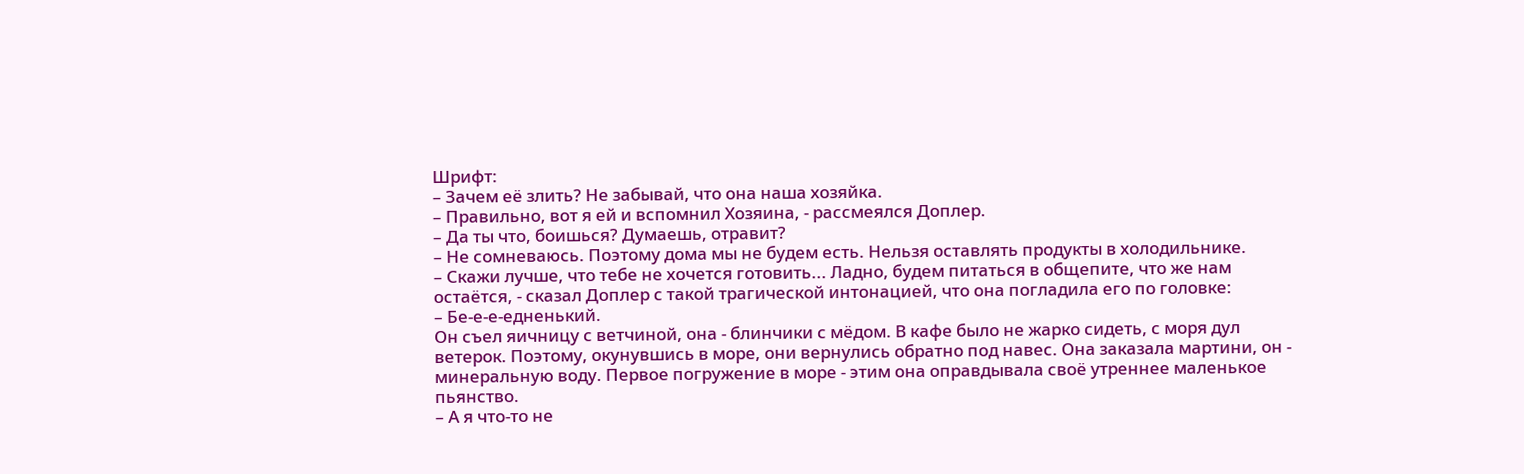Шрифт:
– Зачем её злить? Не забывай, что она наша хозяйка.
– Правильно, вот я ей и вспомнил Хозяина, - рассмеялся Доплер.
– Да ты что, боишься? Думаешь, отравит?
– Не сомневаюсь. Поэтому дома мы не будем есть. Нельзя оставлять продукты в холодильнике.
– Скажи лучше, что тебе не хочется готовить... Ладно, будем питаться в общепите, что же нам остаётся, - сказал Доплер с такой трагической интонацией, что она погладила его по головке:
– Бе-е-е-едненький.
Он съел яичницу с ветчиной, она - блинчики с мёдом. В кафе было не жарко сидеть, с моря дул ветерок. Поэтому, окунувшись в море, они вернулись обратно под навес. Она заказала мартини, он - минеральную воду. Первое погружение в море - этим она оправдывала своё утреннее маленькое пьянство.
– А я что-то не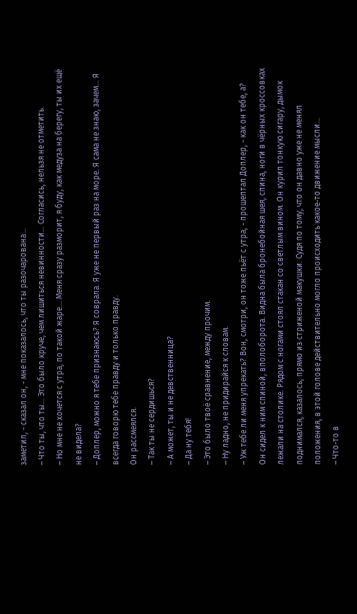заметил, - сказал он, - мне показалось, что ты разочарована...
– Что ты, что ты... Это было круче, чем лишиться невинности... Согласись, нельзя не отметить.
– Но мне не хочется с утра, по такой жаре... Меня сразу разморит, я буду, как медуза на берегу, ты их ещё не видела?
– Доплер, можно я тебе признаюсь? Я соврала. Я уже не первый раз на море. Я сама не знаю, зачем... Я всегда говорю тебе правду и только правду.
Он рассмеялся.
– Так ты не сердишься?
– А может, ты и не девственница?
– Да ну тебя!
– Это было твоё сравнение, между прочим.
– Ну ладно, не придирайся к словам.
– Уж тебе ли меня упрекать? Вон, смотри, он тоже пьёт с утра, - прошептал Доплер, - как он тебе, а?
Он сидел к ним спиной, вполоборота. Видна была бронебойная шея, спина, ноги в чёрных кроссовках лежали на столике. Рядом с ногами стоял стакан со светлым вином. Он курил тонкую сигару, дымок поднимался, казалось, прямо из стриженой макушки. Судя по тому, что он давно уже не менял положения, в этой голове действительно могло происходить какое-то движение мысли...
– Что-то в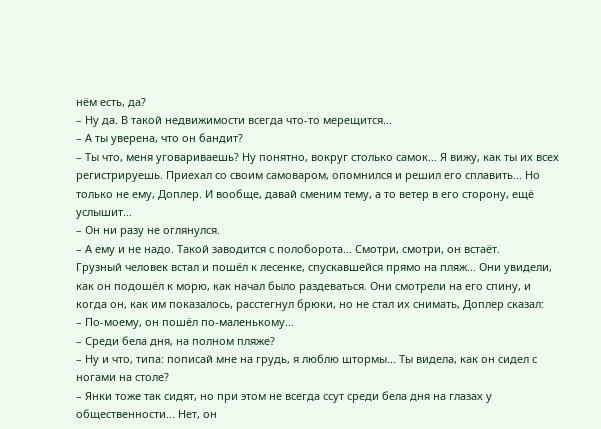нём есть, да?
– Ну да. В такой недвижимости всегда что-то мерещится...
– А ты уверена, что он бандит?
– Ты что, меня уговариваешь? Ну понятно, вокруг столько самок... Я вижу, как ты их всех регистрируешь. Приехал со своим самоваром, опомнился и решил его сплавить... Но только не ему, Доплер. И вообще, давай сменим тему, а то ветер в его сторону, ещё услышит...
– Он ни разу не оглянулся.
– А ему и не надо. Такой заводится с полоборота... Смотри, смотри, он встаёт.
Грузный человек встал и пошёл к лесенке, спускавшейся прямо на пляж... Они увидели, как он подошёл к морю, как начал было раздеваться. Они смотрели на его спину, и когда он, как им показалось, расстегнул брюки, но не стал их снимать, Доплер сказал:
– По-моему, он пошёл по-маленькому...
– Среди бела дня, на полном пляже?
– Ну и что, типа: пописай мне на грудь, я люблю штормы... Ты видела, как он сидел с ногами на столе?
– Янки тоже так сидят, но при этом не всегда ссут среди бела дня на глазах у общественности... Нет, он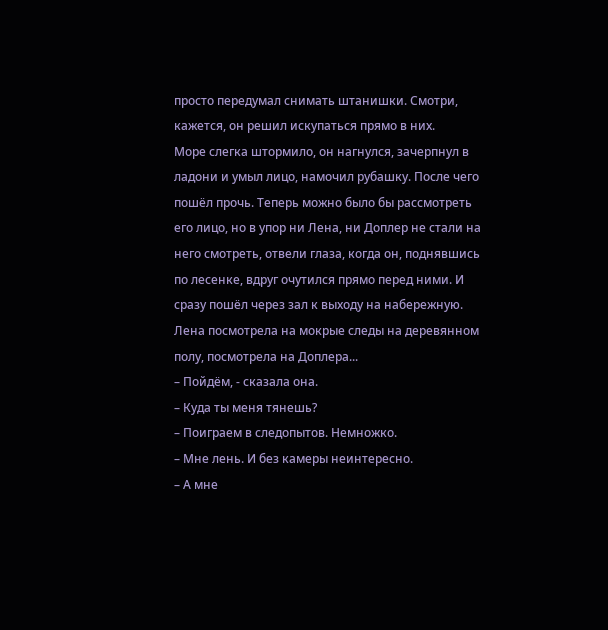просто передумал снимать штанишки. Смотри, кажется, он решил искупаться прямо в них.
Море слегка штормило, он нагнулся, зачерпнул в ладони и умыл лицо, намочил рубашку. После чего пошёл прочь. Теперь можно было бы рассмотреть его лицо, но в упор ни Лена, ни Доплер не стали на него смотреть, отвели глаза, когда он, поднявшись по лесенке, вдруг очутился прямо перед ними. И сразу пошёл через зал к выходу на набережную. Лена посмотрела на мокрые следы на деревянном полу, посмотрела на Доплера...
– Пойдём, - сказала она.
– Куда ты меня тянешь?
– Поиграем в следопытов. Немножко.
– Мне лень. И без камеры неинтересно.
– А мне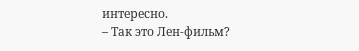интересно.
– Так это Лен-фильм?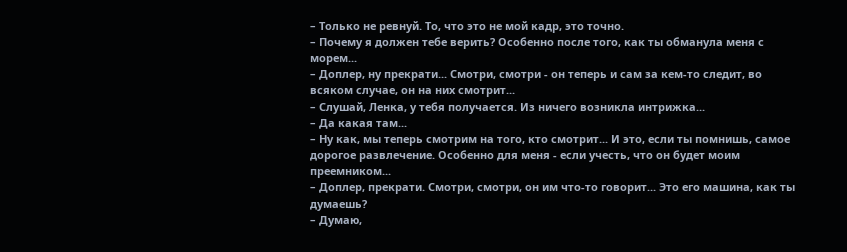– Только не ревнуй. То, что это не мой кадр, это точно.
– Почему я должен тебе верить? Особенно после того, как ты обманула меня с морем...
– Доплер, ну прекрати... Смотри, смотри - он теперь и сам за кем-то следит, во всяком случае, он на них смотрит...
– Слушай, Ленка, у тебя получается. Из ничего возникла интрижка...
– Да какая там...
– Ну как, мы теперь смотрим на того, кто смотрит... И это, если ты помнишь, самое дорогое развлечение. Особенно для меня - если учесть, что он будет моим преемником...
– Доплер, прекрати. Смотри, смотри, он им что-то говорит... Это его машина, как ты думаешь?
– Думаю,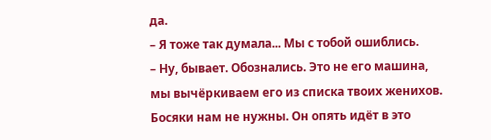да.
– Я тоже так думала... Мы с тобой ошиблись.
– Ну, бывает. Обознались. Это не его машина, мы вычёркиваем его из списка твоих женихов. Босяки нам не нужны. Он опять идёт в это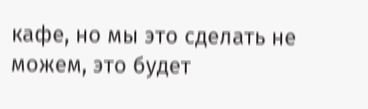кафе, но мы это сделать не можем, это будет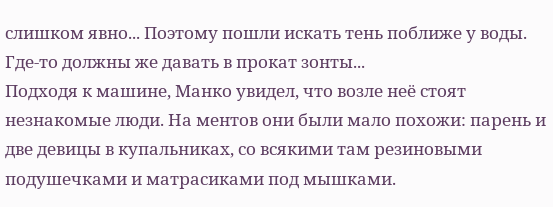слишком явно... Поэтому пошли искать тень поближе у воды. Где-то должны же давать в прокат зонты...
Подходя к машине, Манко увидел, что возле неё стоят незнакомые люди. На ментов они были мало похожи: парень и две девицы в купальниках, со всякими там резиновыми подушечками и матрасиками под мышками.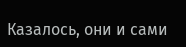Казалось, они и сами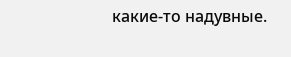какие-то надувные.